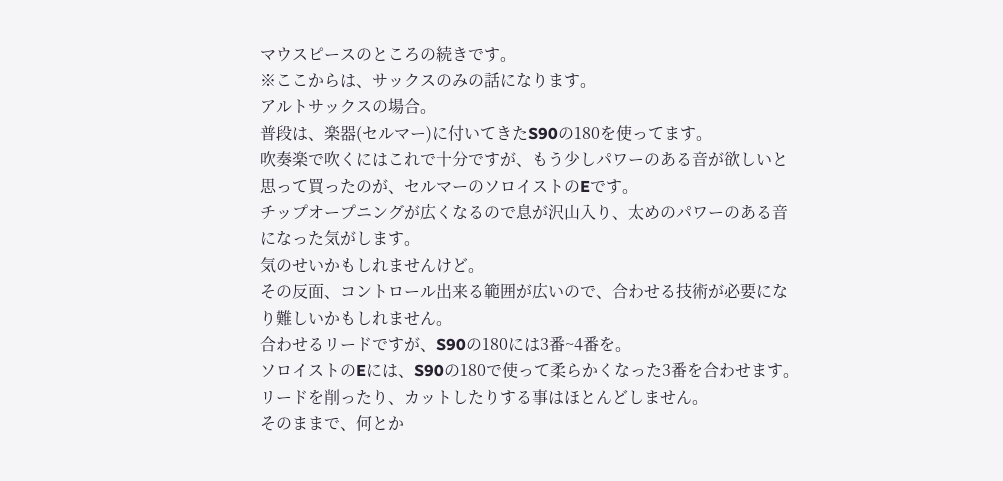マウスピースのところの続きです。
※ここからは、サックスのみの話になります。
アルトサックスの場合。
普段は、楽器(セルマー)に付いてきたS90の180を使ってます。
吹奏楽で吹くにはこれで十分ですが、もう少しパワーのある音が欲しいと思って買ったのが、セルマーのソロイストのEです。
チップオープニングが広くなるので息が沢山入り、太めのパワーのある音になった気がします。
気のせいかもしれませんけど。
その反面、コントロール出来る範囲が広いので、合わせる技術が必要になり難しいかもしれません。
合わせるリードですが、S90の180には3番~4番を。
ソロイストのEには、S90の180で使って柔らかくなった3番を合わせます。
リードを削ったり、カットしたりする事はほとんどしません。
そのままで、何とか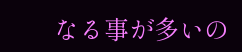なる事が多いの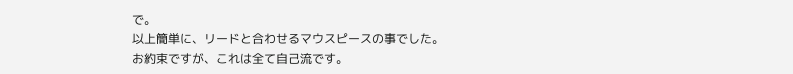で。
以上簡単に、リードと合わせるマウスピースの事でした。
お約束ですが、これは全て自己流です。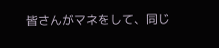皆さんがマネをして、同じ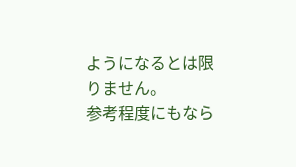ようになるとは限りません。
参考程度にもなら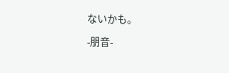ないかも。
-朋音-